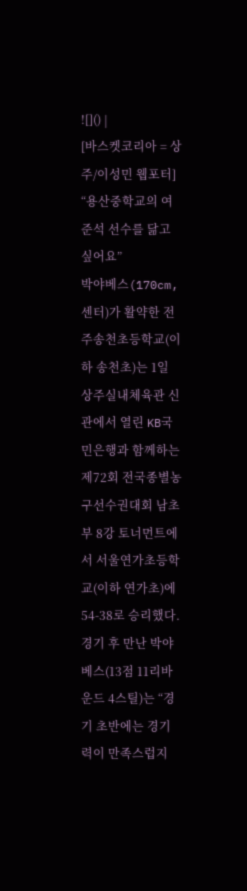![]() |
[바스켓코리아 = 상주/이성민 웹포터] “용산중학교의 여준석 선수를 닮고 싶어요”
박야베스(170cm, 센터)가 활약한 전주송천초등학교(이하 송천초)는 1일 상주실내체육관 신관에서 열린 KB국민은행과 함께하는 제72회 전국종별농구선수권대회 남초부 8강 토너먼트에서 서울연가초등학교(이하 연가초)에 54-38로 승리했다.
경기 후 만난 박야베스(13점 11리바운드 4스틸)는 “경기 초반에는 경기력이 만족스럽지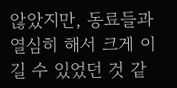않았지만, 동료들과 열심히 해서 크게 이길 수 있었던 것 같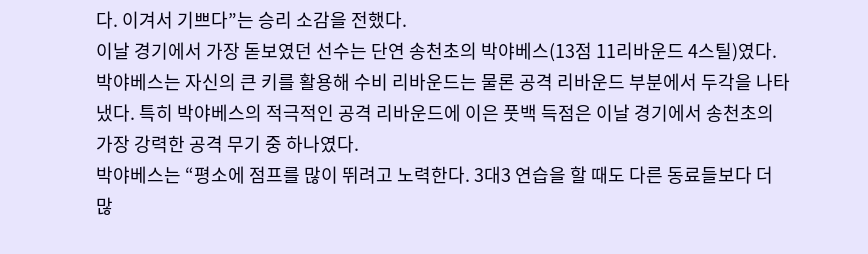다. 이겨서 기쁘다”는 승리 소감을 전했다.
이날 경기에서 가장 돋보였던 선수는 단연 송천초의 박야베스(13점 11리바운드 4스틸)였다. 박야베스는 자신의 큰 키를 활용해 수비 리바운드는 물론 공격 리바운드 부분에서 두각을 나타냈다. 특히 박야베스의 적극적인 공격 리바운드에 이은 풋백 득점은 이날 경기에서 송천초의 가장 강력한 공격 무기 중 하나였다.
박야베스는 “평소에 점프를 많이 뛰려고 노력한다. 3대3 연습을 할 때도 다른 동료들보다 더 많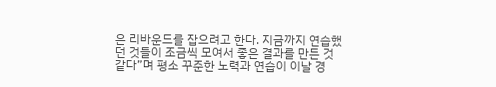은 리바운드를 잡으려고 한다. 지금까지 연습했던 것들이 조금씩 모여서 좋은 결과를 만든 것 같다”며 평소 꾸준한 노력과 연습이 이날 경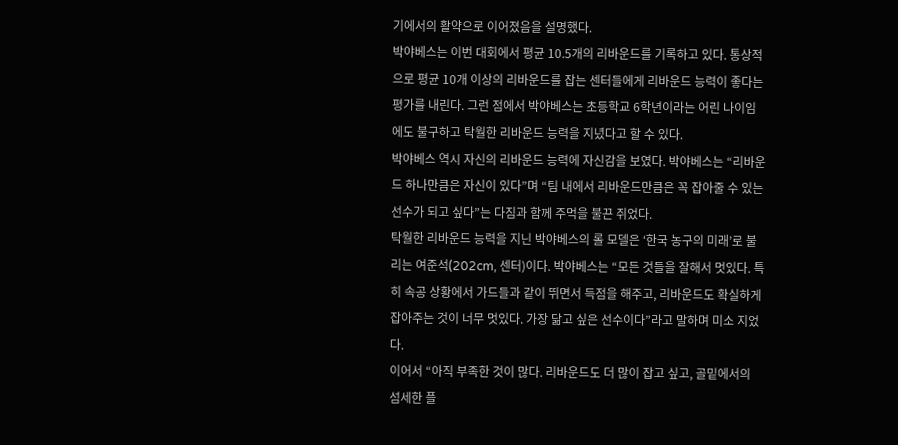기에서의 활약으로 이어졌음을 설명했다.
박야베스는 이번 대회에서 평균 10.5개의 리바운드를 기록하고 있다. 통상적으로 평균 10개 이상의 리바운드를 잡는 센터들에게 리바운드 능력이 좋다는 평가를 내린다. 그런 점에서 박야베스는 초등학교 6학년이라는 어린 나이임에도 불구하고 탁월한 리바운드 능력을 지녔다고 할 수 있다.
박야베스 역시 자신의 리바운드 능력에 자신감을 보였다. 박야베스는 “리바운드 하나만큼은 자신이 있다”며 “팀 내에서 리바운드만큼은 꼭 잡아줄 수 있는 선수가 되고 싶다”는 다짐과 함께 주먹을 불끈 쥐었다.
탁월한 리바운드 능력을 지닌 박야베스의 롤 모델은 ‘한국 농구의 미래’로 불리는 여준석(202cm, 센터)이다. 박야베스는 “모든 것들을 잘해서 멋있다. 특히 속공 상황에서 가드들과 같이 뛰면서 득점을 해주고, 리바운드도 확실하게 잡아주는 것이 너무 멋있다. 가장 닮고 싶은 선수이다”라고 말하며 미소 지었다.
이어서 “아직 부족한 것이 많다. 리바운드도 더 많이 잡고 싶고, 골밑에서의 섬세한 플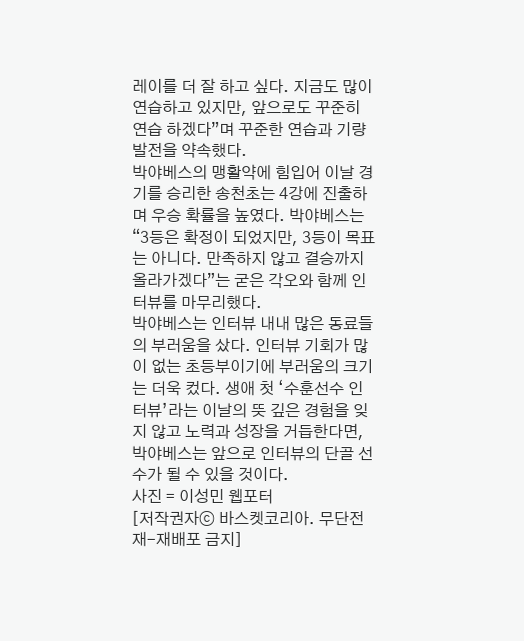레이를 더 잘 하고 싶다. 지금도 많이 연습하고 있지만, 앞으로도 꾸준히 연습 하겠다”며 꾸준한 연습과 기량 발전을 약속했다.
박야베스의 맹활약에 힘입어 이날 경기를 승리한 송천초는 4강에 진출하며 우승 확률을 높였다. 박야베스는 “3등은 확정이 되었지만, 3등이 목표는 아니다. 만족하지 않고 결승까지 올라가겠다”는 굳은 각오와 함께 인터뷰를 마무리했다.
박야베스는 인터뷰 내내 많은 동료들의 부러움을 샀다. 인터뷰 기회가 많이 없는 초등부이기에 부러움의 크기는 더욱 컸다. 생애 첫 ‘수훈선수 인터뷰’라는 이날의 뜻 깊은 경험을 잊지 않고 노력과 성장을 거듭한다면, 박야베스는 앞으로 인터뷰의 단골 선수가 될 수 있을 것이다.
사진 = 이성민 웹포터
[저작권자ⓒ 바스켓코리아. 무단전재-재배포 금지]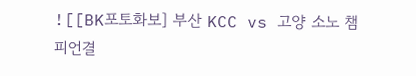![[BK포토화보] 부산 KCC vs 고양 소노 챔피언결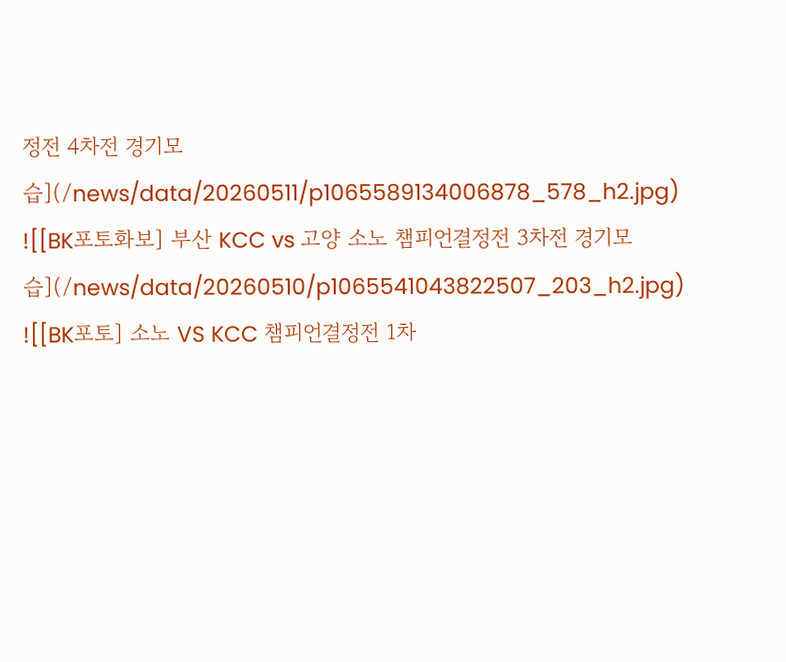정전 4차전 경기모습](/news/data/20260511/p1065589134006878_578_h2.jpg)
![[BK포토화보] 부산 KCC vs 고양 소노 챔피언결정전 3차전 경기모습](/news/data/20260510/p1065541043822507_203_h2.jpg)
![[BK포토] 소노 VS KCC 챔피언결정전 1차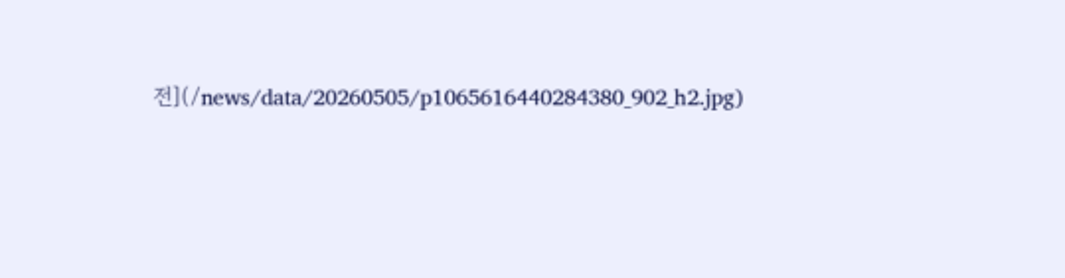전](/news/data/20260505/p1065616440284380_902_h2.jpg)